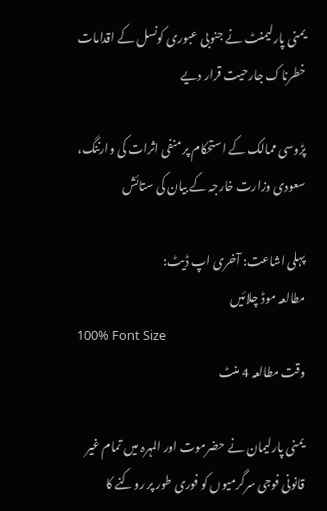یمنی پارلیمنٹ نے جنوبی عبوری کونسل کے اقدامات خطرناک جارحیت قرار دیے

پڑوسی ممالک کے استحکام پر منفی اثرات کی وارننگ، سعودی وزارت خارجہ کے بیان کی ستائش

پہلی اشاعت: آخری اپ ڈیٹ:
مطالعہ موڈ چلائیں
100% Font Size
وقت مطالعہ 4 منٹ

یمنی پارلیمان نے حضرموت اور المہرہ میں تمام غیر قانونی فوجی سرگرمیوں کو فوری طور پر روکنے کا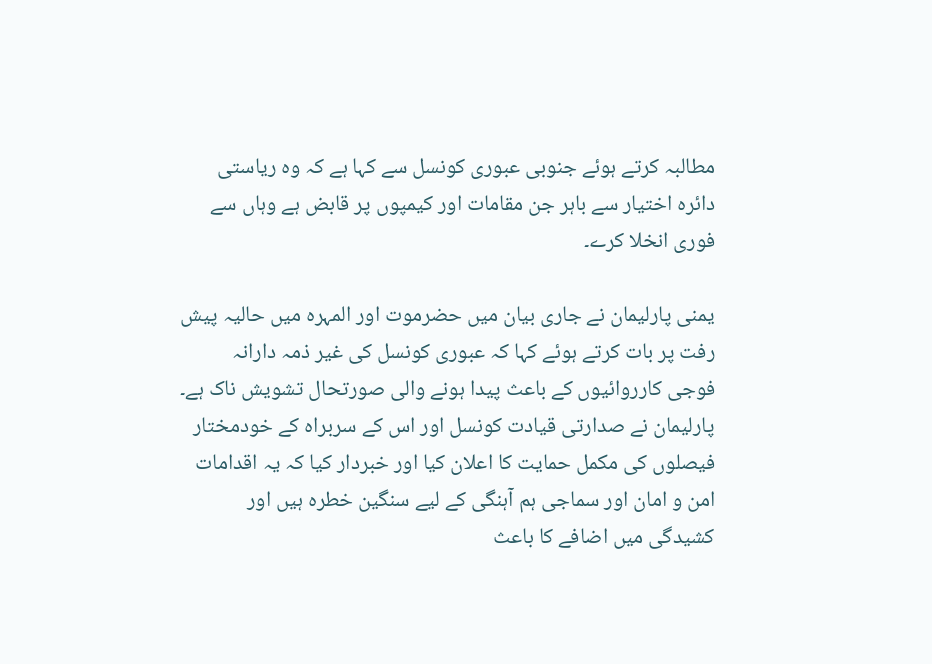مطالبہ کرتے ہوئے جنوبی عبوری کونسل سے کہا ہے کہ وہ ریاستی دائرہ اختیار سے باہر جن مقامات اور کیمپوں پر قابض ہے وہاں سے فوری انخلا کرے۔

یمنی پارلیمان نے جاری بیان میں حضرموت اور المہرہ میں حالیہ پیش رفت پر بات کرتے ہوئے کہا کہ عبوری کونسل کی غیر ذمہ دارانہ فوجی کارروائیوں کے باعث پیدا ہونے والی صورتحال تشویش ناک ہے۔ پارلیمان نے صدارتی قیادت کونسل اور اس کے سربراہ کے خودمختار فیصلوں کی مکمل حمایت کا اعلان کیا اور خبردار کیا کہ یہ اقدامات امن و امان اور سماجی ہم آہنگی کے لیے سنگین خطرہ ہیں اور کشیدگی میں اضافے کا باعث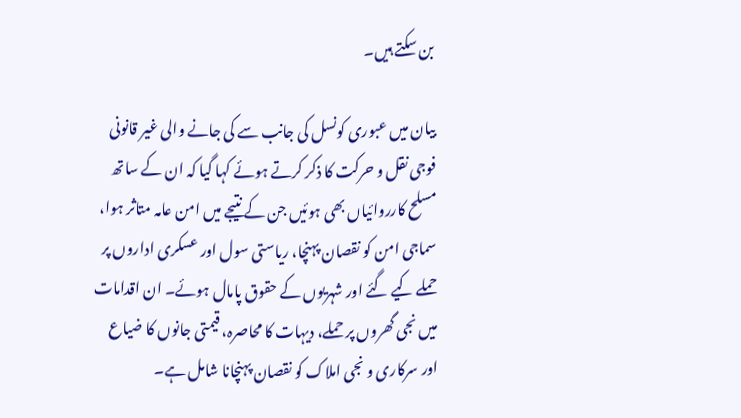بن سکتے ہیں۔

بیان میں عبوری کونسل کی جانب سے کی جانے والی غیر قانونی فوجی نقل و حرکت کا ذکر کرتے ہوئے کہا گیا کہ ان کے ساتھ مسلح کارروائیاں بھی ہوئیں جن کے نتیجے میں امن عامہ متاثر ہوا، سماجی امن کو نقصان پہنچا، ریاستی سول اور عسکری اداروں پر حملے کیے گئے اور شہریوں کے حقوق پامال ہوئے۔ ان اقدامات میں نجی گھروں پر حملے، دیہات کا محاصرہ، قیمتی جانوں کا ضیاع اور سرکاری و نجی املاک کو نقصان پہنچانا شامل ہے۔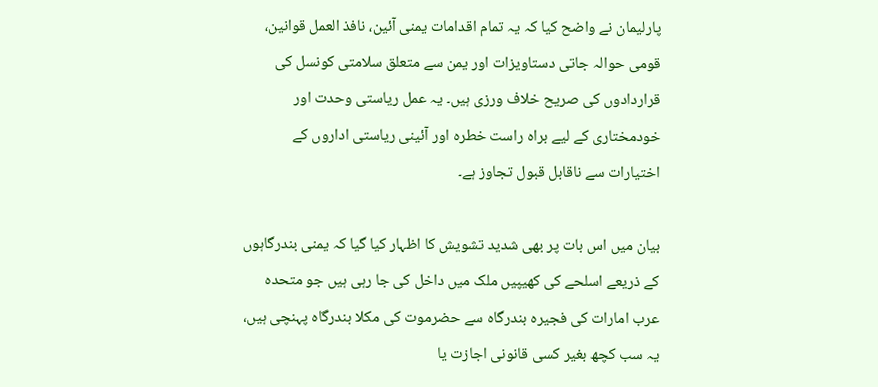پارلیمان نے واضح کیا کہ یہ تمام اقدامات یمنی آئین، نافذ العمل قوانین، قومی حوالہ جاتی دستاویزات اور یمن سے متعلق سلامتی کونسل کی قراردادوں کی صریح خلاف ورزی ہیں۔ یہ عمل ریاستی وحدت اور خودمختاری کے لیے براہ راست خطرہ اور آئینی ریاستی اداروں کے اختیارات سے ناقابل قبول تجاوز ہے۔

بیان میں اس بات پر بھی شدید تشویش کا اظہار کیا گیا کہ یمنی بندرگاہوں کے ذریعے اسلحے کی کھیپیں ملک میں داخل کی جا رہی ہیں جو متحدہ عرب امارات کی فجیرہ بندرگاہ سے حضرموت کی مکلا بندرگاہ پہنچی ہیں، یہ سب کچھ بغیر کسی قانونی اجازت یا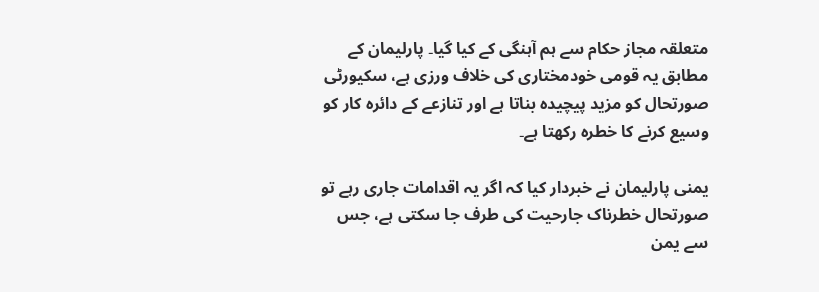متعلقہ مجاز حکام سے ہم آہنگی کے کیا گیا۔ پارلیمان کے مطابق یہ قومی خودمختاری کی خلاف ورزی ہے، سکیورٹی صورتحال کو مزید پیچیدہ بناتا ہے اور تنازعے کے دائرہ کار کو وسیع کرنے کا خطرہ رکھتا ہے۔

یمنی پارلیمان نے خبردار کیا کہ اگر یہ اقدامات جاری رہے تو صورتحال خطرناک جارحیت کی طرف جا سکتی ہے، جس سے یمن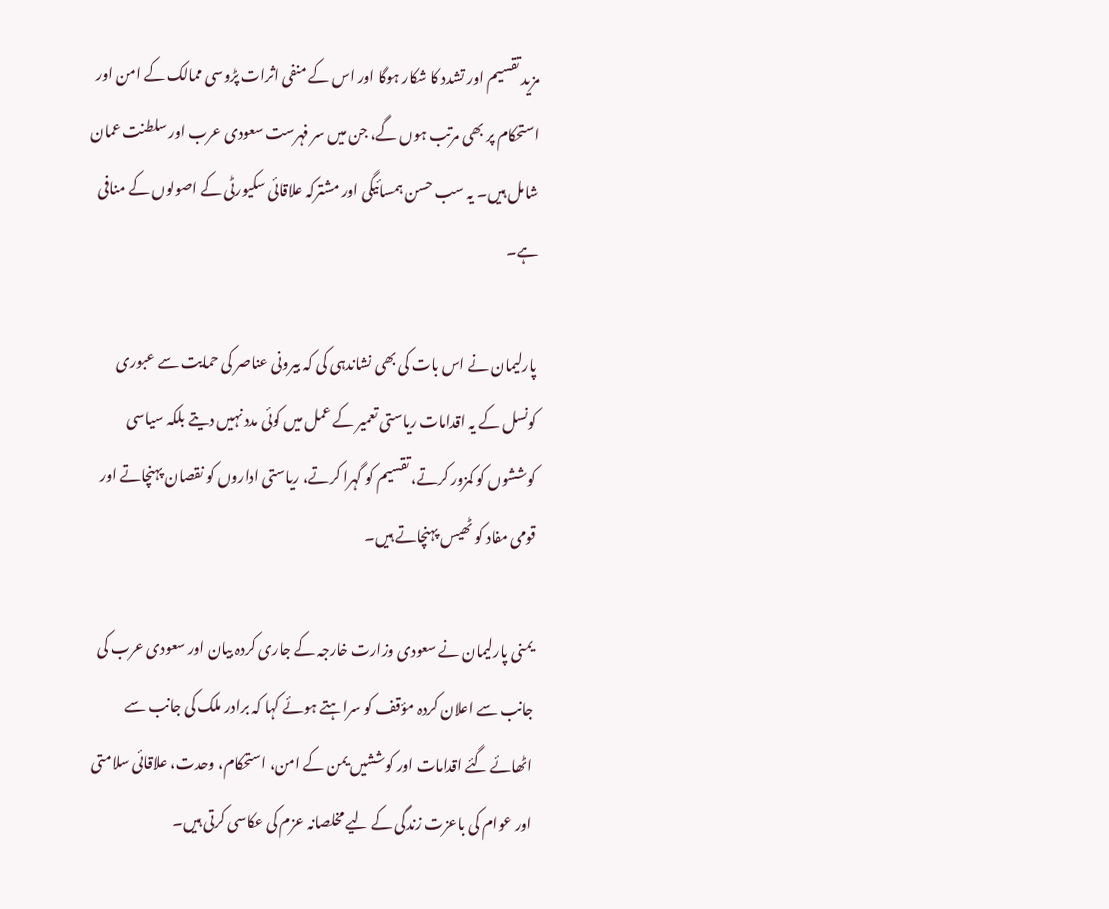مزید تقسیم اور تشدد کا شکار ہوگا اور اس کے منفی اثرات پڑوسی ممالک کے امن اور استحکام پر بھی مرتب ہوں گے، جن میں سر فہرست سعودی عرب اور سلطنت عمان شامل ہیں۔ یہ سب حسن ہمسائیگی اور مشترکہ علاقائی سکیورٹی کے اصولوں کے منافی ہے۔

پارلیمان نے اس بات کی بھی نشاندہی کی کہ بیرونی عناصر کی حمایت سے عبوری کونسل کے یہ اقدامات ریاستی تعمیر کے عمل میں کوئی مدد نہیں دیتے بلکہ سیاسی کوششوں کو کمزور کرتے، تقسیم کو گہرا کرتے، ریاستی اداروں کو نقصان پہنچاتے اور قومی مفاد کو ٹھیس پہنچاتے ہیں۔

یمنی پارلیمان نے سعودی وزارت خارجہ کے جاری کردہ بیان اور سعودی عرب کی جانب سے اعلان کردہ مؤقف کو سراہتے ہوئے کہا کہ برادر ملک کی جانب سے اٹھائے گئے اقدامات اور کوششیں یمن کے امن، استحکام، وحدت، علاقائی سلامتی اور عوام کی باعزت زندگی کے لیے مخلصانہ عزم کی عکاسی کرتی ہیں۔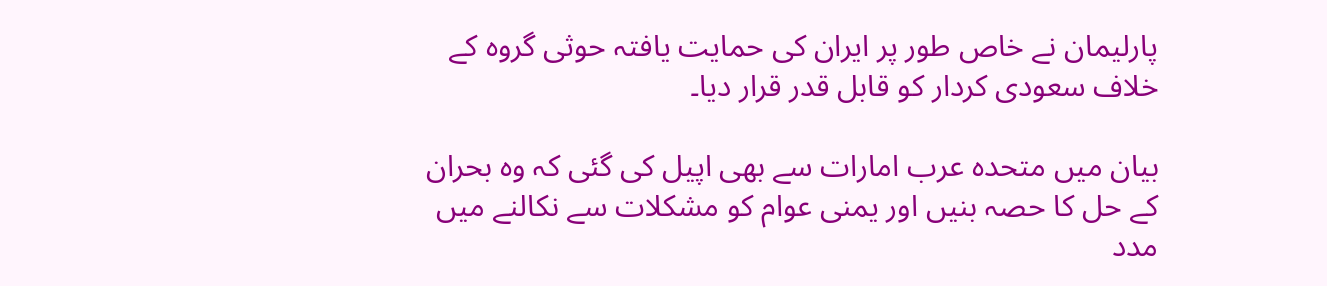پارلیمان نے خاص طور پر ایران کی حمایت یافتہ حوثی گروہ کے خلاف سعودی کردار کو قابل قدر قرار دیا۔

بیان میں متحدہ عرب امارات سے بھی اپیل کی گئی کہ وہ بحران کے حل کا حصہ بنیں اور یمنی عوام کو مشکلات سے نکالنے میں مدد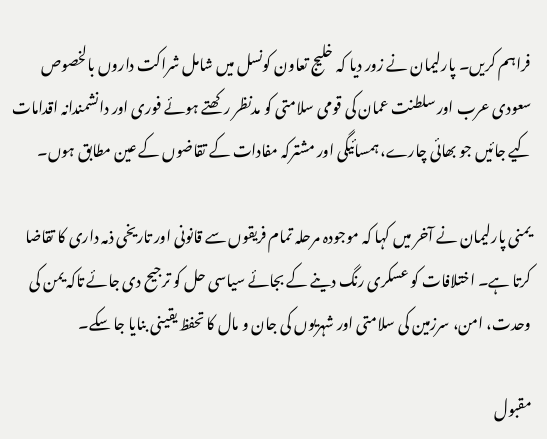فراہم کریں۔ پارلیمان نے زور دیا کہ خلیج تعاون کونسل میں شامل شراکت داروں بالخصوص سعودی عرب اور سلطنت عمان کی قومی سلامتی کو مدنظر رکھتے ہوئے فوری اور دانشمندانہ اقدامات کیے جائیں جو بھائی چارے، ہمسائیگی اور مشترکہ مفادات کے تقاضوں کے عین مطابق ہوں۔

یمنی پارلیمان نے آخر میں کہا کہ موجودہ مرحلہ تمام فریقوں سے قانونی اور تاریخی ذمہ داری کا تقاضا کرتا ہے۔ اختلافات کو عسکری رنگ دینے کے بجائے سیاسی حل کو ترجیح دی جائے تاکہ یمن کی وحدت، امن، سرزمین کی سلامتی اور شہریوں کی جان و مال کا تحفظ یقینی بنایا جا سکے۔

مقبول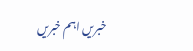خبریں اہم خبریں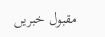مقبول خبریں